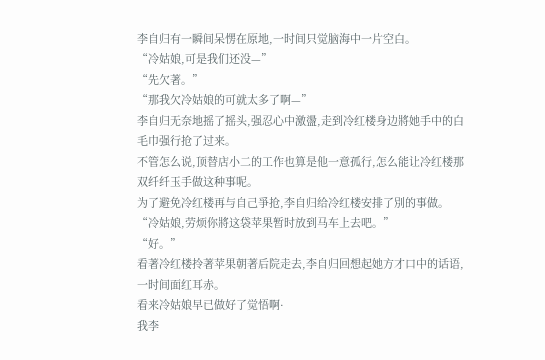李自归有一瞬间呆愣在原地,一时间只觉脑海中一片空白。
“冷姑娘,可是我们还没—”
“先欠著。”
“那我欠冷姑娘的可就太多了啊—”
李自归无奈地摇了摇头,强忍心中激盪,走到冷红楼身边將她手中的白毛巾强行抢了过来。
不管怎么说,顶替店小二的工作也算是他一意孤行,怎么能让冷红楼那双纤纤玉手做这种事呢。
为了避免冷红楼再与自己爭抢,李自归给冷红楼安排了別的事做。
“冷姑娘,劳烦你將这袋苹果暂时放到马车上去吧。”
“好。”
看著冷红楼拎著苹果朝著后院走去,李自归回想起她方才口中的话语,一时间面红耳赤。
看来冷姑娘早已做好了觉悟啊·
我李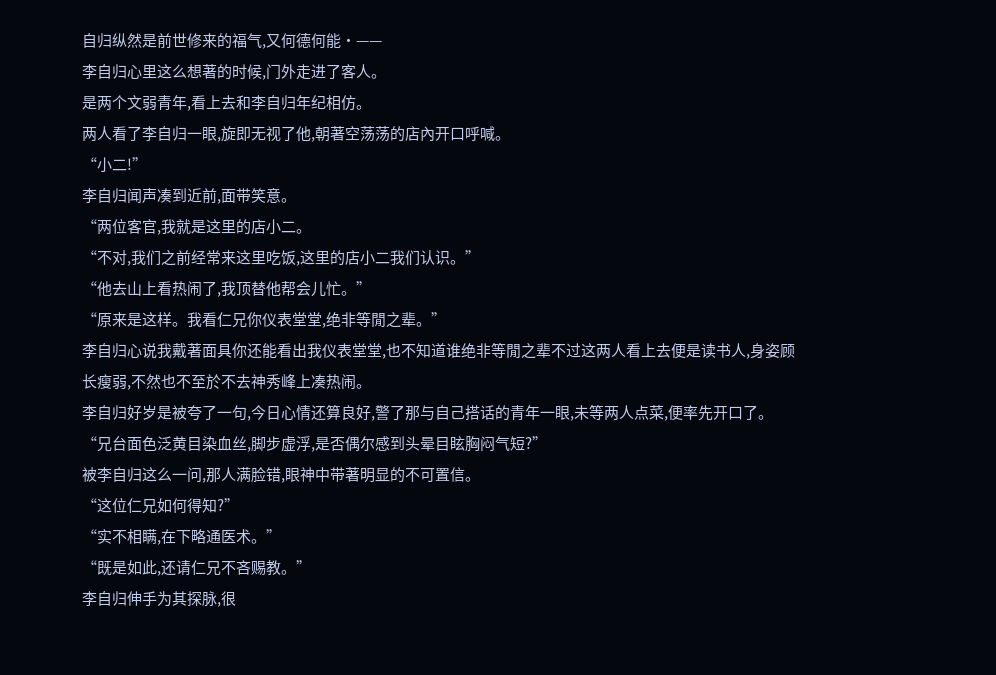自归纵然是前世修来的福气,又何德何能·——
李自归心里这么想著的时候,门外走进了客人。
是两个文弱青年,看上去和李自归年纪相仿。
两人看了李自归一眼,旋即无视了他,朝著空荡荡的店內开口呼喊。
“小二!”
李自归闻声凑到近前,面带笑意。
“两位客官,我就是这里的店小二。
“不对,我们之前经常来这里吃饭,这里的店小二我们认识。”
“他去山上看热闹了,我顶替他帮会儿忙。”
“原来是这样。我看仁兄你仪表堂堂,绝非等閒之辈。”
李自归心说我戴著面具你还能看出我仪表堂堂,也不知道谁绝非等閒之辈不过这两人看上去便是读书人,身姿顾长瘦弱,不然也不至於不去神秀峰上凑热闹。
李自归好岁是被夸了一句,今日心情还算良好,警了那与自己搭话的青年一眼,未等两人点菜,便率先开口了。
“兄台面色泛黄目染血丝,脚步虚浮,是否偶尔感到头晕目眩胸闷气短?”
被李自归这么一问,那人满脸错,眼神中带著明显的不可置信。
“这位仁兄如何得知?”
“实不相瞒,在下略通医术。”
“既是如此,还请仁兄不吝赐教。”
李自归伸手为其探脉,很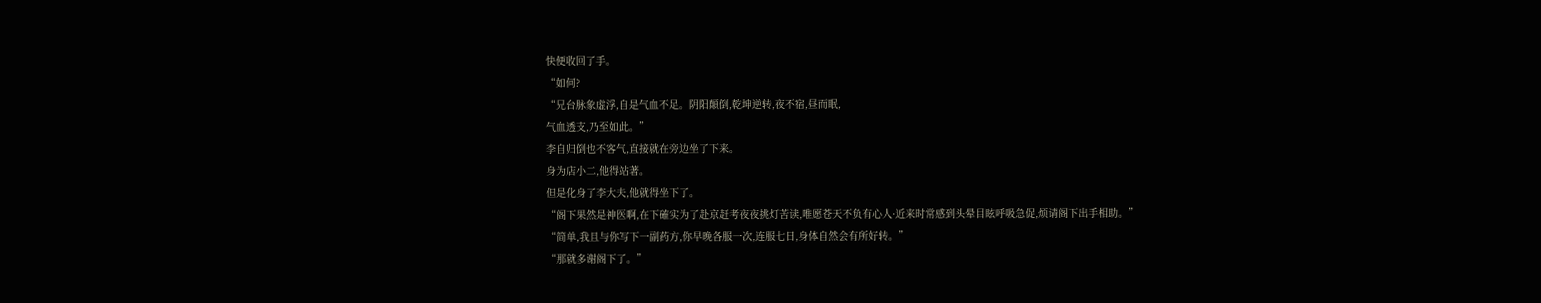快便收回了手。
“如何?
“兄台脉象虚浮,自是气血不足。阴阳顛倒,乾坤逆转,夜不宿,昼而眠,
气血透支,乃至如此。”
李自归倒也不客气,直接就在旁边坐了下来。
身为店小二,他得站著。
但是化身了李大夫,他就得坐下了。
“阁下果然是神医啊,在下確实为了赴京赶考夜夜挑灯苦读,唯愿苍天不负有心人·近来时常感到头晕目眩呼吸急促,烦请阁下出手相助。”
“简单,我且与你写下一副药方,你早晚各服一次,连服七日,身体自然会有所好转。”
“那就多谢阁下了。”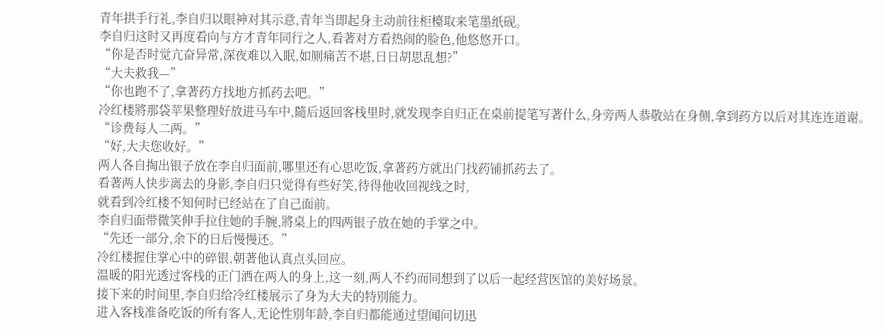青年拱手行礼,李自归以眼神对其示意,青年当即起身主动前往柜檯取来笔墨纸砚。
李自归这时又再度看向与方才青年同行之人,看著对方看热闹的脸色,他悠悠开口。
“你是否时觉亢奋异常,深夜难以入眠,如厕痛苦不堪,日日胡思乱想?”
“大夫救我—”
“你也跑不了,拿著药方找地方抓药去吧。”
冷红楼將那袋苹果整理好放进马车中,隨后返回客栈里时,就发现李自归正在桌前提笔写著什么,身旁两人恭敬站在身侧,拿到药方以后对其连连道谢。
“诊费每人二两。”
“好,大夫您收好。”
两人各自掏出银子放在李自归面前,哪里还有心思吃饭,拿著药方就出门找药铺抓药去了。
看著两人快步离去的身影,李自归只觉得有些好笑,待得他收回视线之时,
就看到冷红楼不知何时已经站在了自己面前。
李自归面带微笑伸手拉住她的手腕,將桌上的四两银子放在她的手掌之中。
“先还一部分,余下的日后慢慢还。”
冷红楼握住掌心中的碎银,朝著他认真点头回应。
温暖的阳光透过客栈的正门洒在两人的身上,这一刻,两人不约而同想到了以后一起经营医馆的美好场景。
接下来的时间里,李自归给冷红楼展示了身为大夫的特別能力。
进入客栈准备吃饭的所有客人,无论性別年龄,李自归都能通过望闻问切迅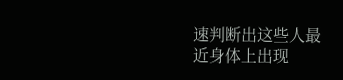速判断出这些人最近身体上出现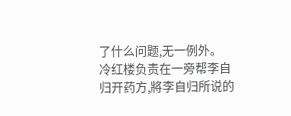了什么问题,无一例外。
冷红楼负责在一旁帮李自归开药方,將李自归所说的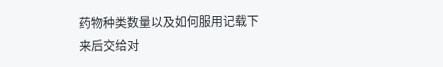药物种类数量以及如何服用记载下来后交给对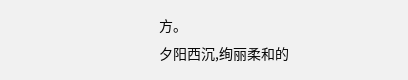方。
夕阳西沉,绚丽柔和的